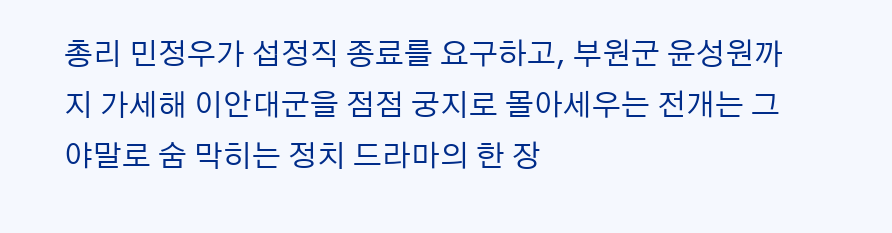총리 민정우가 섭정직 종료를 요구하고, 부원군 윤성원까지 가세해 이안대군을 점점 궁지로 몰아세우는 전개는 그야말로 숨 막히는 정치 드라마의 한 장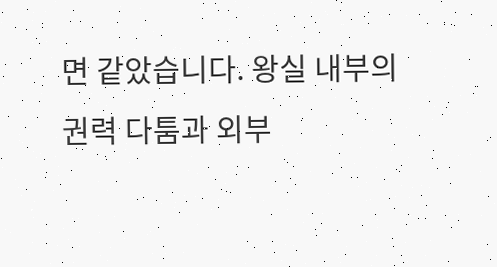면 같았습니다. 왕실 내부의 권력 다툼과 외부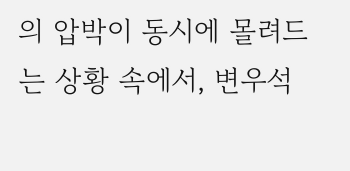의 압박이 동시에 몰려드는 상황 속에서, 변우석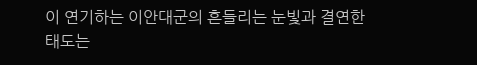이 연기하는 이안대군의 흔들리는 눈빛과 결연한 태도는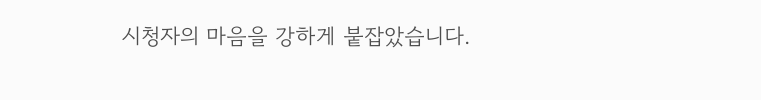시청자의 마음을 강하게 붙잡았습니다.